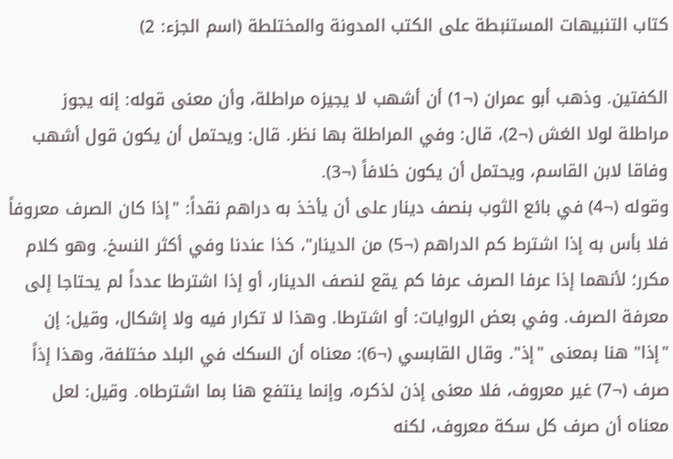كتاب التنبيهات المستنبطة على الكتب المدونة والمختلطة (اسم الجزء: 2)

الكفتين. وذهب أبو عمران (¬1) أن أشهب لا يجيزه مراطلة، وأن معنى قوله: إنه يجوز مراطلة لولا الغش (¬2)، قال: وفي المراطلة بها نظر. قال: ويحتمل أن يكون قول أشهب وفاقا لابن القاسم، ويحتمل أن يكون خلافاً (¬3).
وقوله (¬4) في بائع الثوب بنصف دينار على أن يأخذ به دراهم نقداً: "إذا كان الصرف معروفاً فلا بأس به إذا اشترط كم الدراهم (¬5) من الدينار"، كذا عندنا وفي أكثر النسخ. وهو كلام مكرر؛ لأنهما إذا عرفا الصرف عرفا كم يقع لنصف الدينار، أو إذا اشترطا عدداً لم يحتاجا إلى معرفة الصرف. وفي بعض الروايات: أو اشترطا. وهذا لا تكرار فيه ولا إشكال، وقيل: إن "إذا" هنا بمعنى "إذ". وقال القابسي (¬6): معناه أن السكك في البلد مختلفة، وهذا إذاً صرف (¬7) غير معروف، فلا معنى إذن لذكره، وإنما ينتفع هنا بما اشترطاه. وقيل: لعل معناه أن صرف كل سكة معروف، لكنه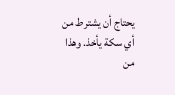يحتاج أن يشترط من أي سكة يأخذ. وهذا من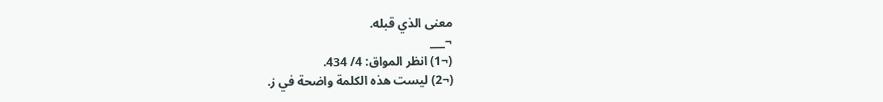معنى الذي قبله.
¬___
(¬1) انظر المواق: 4/ 434.
(¬2) ليست هذه الكلمة واضحة في ز.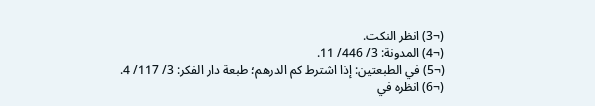(¬3) انظر النكت.
(¬4) المدونة: 3/ 446/ 11.
(¬5) في الطبعتين: إذا اشترط كم الدرهم؛ طبعة دار الفكر: 3/ 117/ 4.
(¬6) انظره في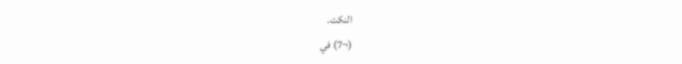النكت.
(¬7) في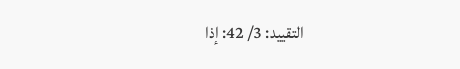التقييد: 3/ 42: إذا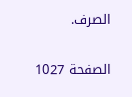الصرف.

الصفحة 1027